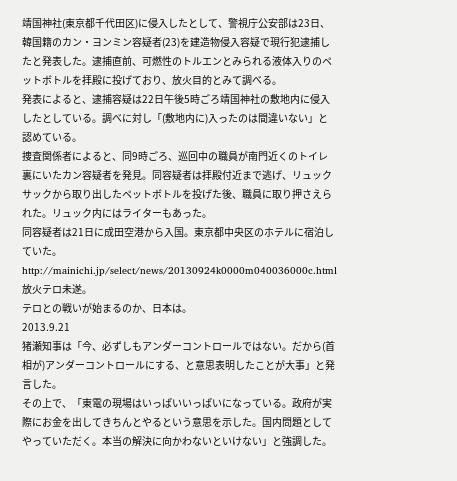靖国神社(東京都千代田区)に侵入したとして、警視庁公安部は23日、韓国籍のカン・ヨンミン容疑者(23)を建造物侵入容疑で現行犯逮捕したと発表した。逮捕直前、可燃性のトルエンとみられる液体入りのペットボトルを拝殿に投げており、放火目的とみて調べる。
発表によると、逮捕容疑は22日午後5時ごろ靖国神社の敷地内に侵入したとしている。調べに対し「(敷地内に)入ったのは間違いない」と認めている。
捜査関係者によると、同9時ごろ、巡回中の職員が南門近くのトイレ裏にいたカン容疑者を発見。同容疑者は拝殿付近まで逃げ、リュックサックから取り出したペットボトルを投げた後、職員に取り押さえられた。リュック内にはライターもあった。
同容疑者は21日に成田空港から入国。東京都中央区のホテルに宿泊していた。
http://mainichi.jp/select/news/20130924k0000m040036000c.html
放火テロ未遂。
テロとの戦いが始まるのか、日本は。
2013.9.21
猪瀬知事は「今、必ずしもアンダーコントロールではない。だから(首相が)アンダーコントロールにする、と意思表明したことが大事」と発言した。
その上で、「東電の現場はいっぱいいっぱいになっている。政府が実際にお金を出してきちんとやるという意思を示した。国内問題としてやっていただく。本当の解決に向かわないといけない」と強調した。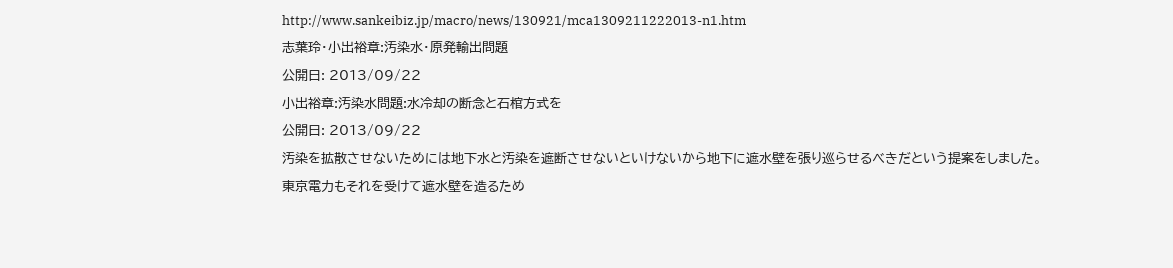http://www.sankeibiz.jp/macro/news/130921/mca1309211222013-n1.htm
志葉玲・小出裕章:汚染水・原発輸出問題
公開日: 2013/09/22
小出裕章:汚染水問題:水冷却の断念と石棺方式を
公開日: 2013/09/22
汚染を拡散させないためには地下水と汚染を遮断させないといけないから地下に遮水壁を張り巡らせるべきだという提案をしました。
東京電力もそれを受けて遮水壁を造るため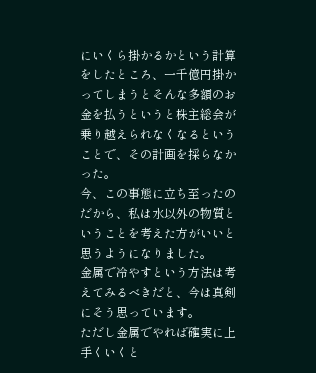にいくら掛かるかという計算をしたところ、一千億円掛かってしまうとそんな多額のお金を払うというと株主総会が乗り越えられなくなるということで、その計画を採らなかった。
今、この事態に立ち至ったのだから、私は水以外の物質ということを考えた方がいいと思うようになりました。
金属で冷やすという方法は考えてみるべきだと、今は真剣にそう思っています。
ただし金属でやれば確実に上手くいくと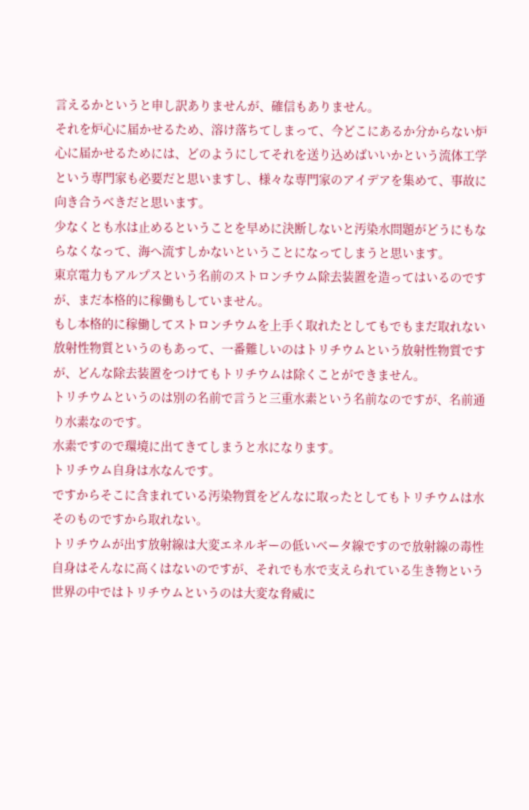言えるかというと申し訳ありませんが、確信もありません。
それを炉心に届かせるため、溶け落ちてしまって、今どこにあるか分からない炉心に届かせるためには、どのようにしてそれを送り込めばいいかという流体工学という専門家も必要だと思いますし、様々な専門家のアイデアを集めて、事故に向き合うべきだと思います。
少なくとも水は止めるということを早めに決断しないと汚染水問題がどうにもならなくなって、海へ流すしかないということになってしまうと思います。
東京電力もアルプスという名前のストロンチウム除去装置を造ってはいるのですが、まだ本格的に稼働もしていません。
もし本格的に稼働してストロンチウムを上手く取れたとしてもでもまだ取れない放射性物質というのもあって、一番難しいのはトリチウムという放射性物質ですが、どんな除去装置をつけてもトリチウムは除くことができません。
トリチウムというのは別の名前で言うと三重水素という名前なのですが、名前通り水素なのです。
水素ですので環境に出てきてしまうと水になります。
トリチウム自身は水なんです。
ですからそこに含まれている汚染物質をどんなに取ったとしてもトリチウムは水そのものですから取れない。
トリチウムが出す放射線は大変エネルギーの低いベータ線ですので放射線の毒性自身はそんなに高くはないのですが、それでも水で支えられている生き物という世界の中ではトリチウムというのは大変な脅威に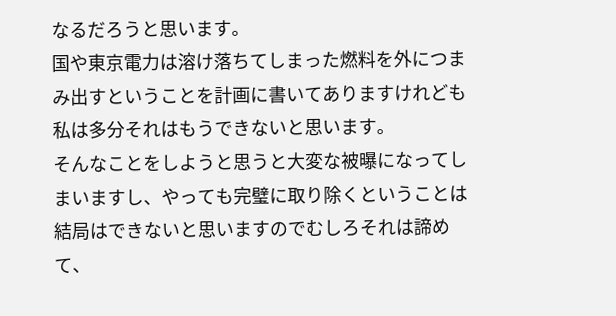なるだろうと思います。
国や東京電力は溶け落ちてしまった燃料を外につまみ出すということを計画に書いてありますけれども私は多分それはもうできないと思います。
そんなことをしようと思うと大変な被曝になってしまいますし、やっても完璧に取り除くということは結局はできないと思いますのでむしろそれは諦めて、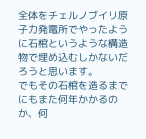全体をチェルノブイリ原子力発電所でやったように石棺というような構造物で埋め込むしかないだろうと思います。
でもその石棺を造るまでにもまた何年かかるのか、何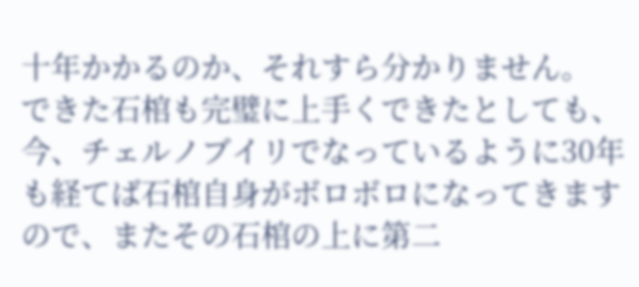十年かかるのか、それすら分かりません。
できた石棺も完璧に上手くできたとしても、今、チェルノブイリでなっているように30年も経てば石棺自身がボロボロになってきますので、またその石棺の上に第二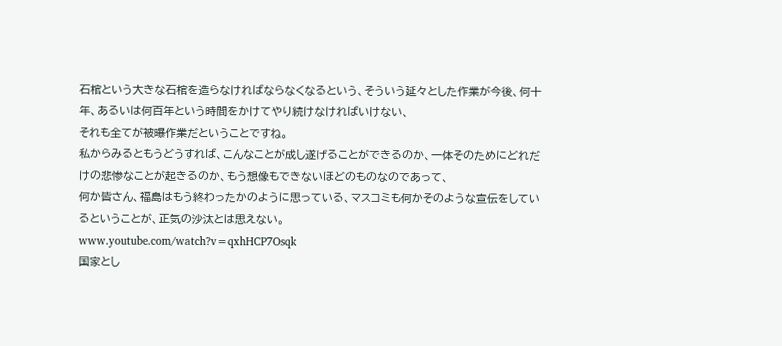石棺という大きな石棺を造らなければならなくなるという、そういう延々とした作業が今後、何十年、あるいは何百年という時間をかけてやり続けなければいけない、
それも全てが被曝作業だということですね。
私からみるともうどうすれば、こんなことが成し遂げることができるのか、一体そのためにどれだけの悲惨なことが起きるのか、もう想像もできないほどのものなのであって、
何か皆さん、福島はもう終わったかのように思っている、マスコミも何かそのような宣伝をしているということが、正気の沙汰とは思えない。
www.youtube.com/watch?v=qxhHCP7Osqk
国家とし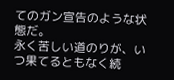てのガン宣告のような状態だ。
永く苦しい道のりが、いつ果てるともなく続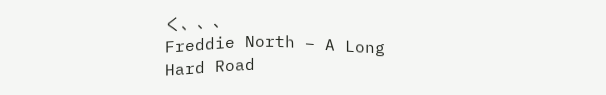く、、、
Freddie North – A Long Hard Road